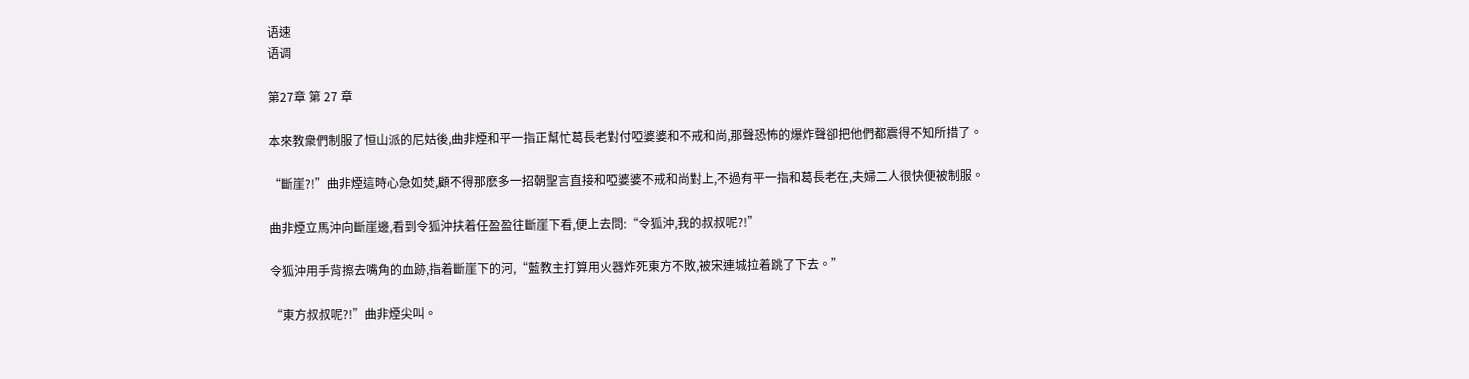语速
语调

第27章 第 27 章

本來教衆們制服了恒山派的尼姑後,曲非煙和平一指正幫忙葛長老對付啞婆婆和不戒和尚,那聲恐怖的爆炸聲卻把他們都震得不知所措了。

“斷崖?!”曲非煙這時心急如焚,顧不得那麽多一招朝聖言直接和啞婆婆不戒和尚對上,不過有平一指和葛長老在,夫婦二人很快便被制服。

曲非煙立馬沖向斷崖邊,看到令狐沖扶着任盈盈往斷崖下看,便上去問:“令狐沖,我的叔叔呢?!”

令狐沖用手背擦去嘴角的血跡,指着斷崖下的河,“藍教主打算用火器炸死東方不敗,被宋連城拉着跳了下去。”

“東方叔叔呢?!”曲非煙尖叫。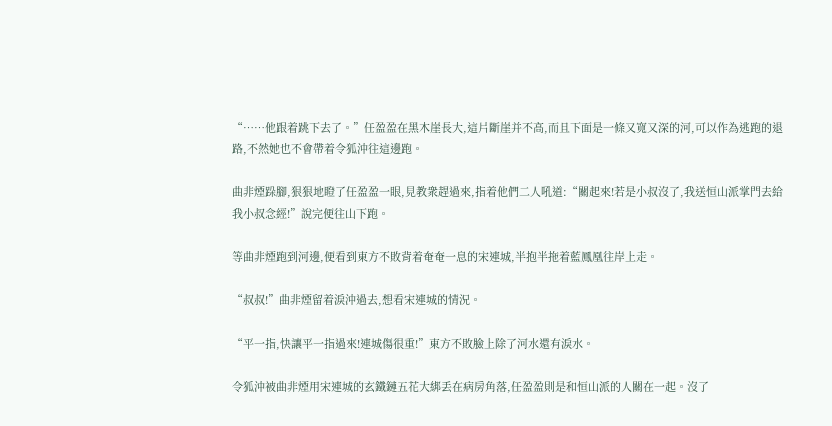“……他跟着跳下去了。”任盈盈在黑木崖長大,這片斷崖并不高,而且下面是一條又寬又深的河,可以作為逃跑的退路,不然她也不會帶着令狐沖往這邊跑。

曲非煙跺腳,狠狠地瞪了任盈盈一眼,見教衆趕過來,指着他們二人吼道:“關起來!若是小叔沒了,我送恒山派掌門去給我小叔念經!”說完便往山下跑。

等曲非煙跑到河邊,便看到東方不敗背着奄奄一息的宋連城,半抱半拖着藍鳳凰往岸上走。

“叔叔!”曲非煙留着淚沖過去,想看宋連城的情況。

“平一指,快讓平一指過來!連城傷很重!”東方不敗臉上除了河水還有淚水。

令狐沖被曲非煙用宋連城的玄鐵鏈五花大綁丢在病房角落,任盈盈則是和恒山派的人關在一起。沒了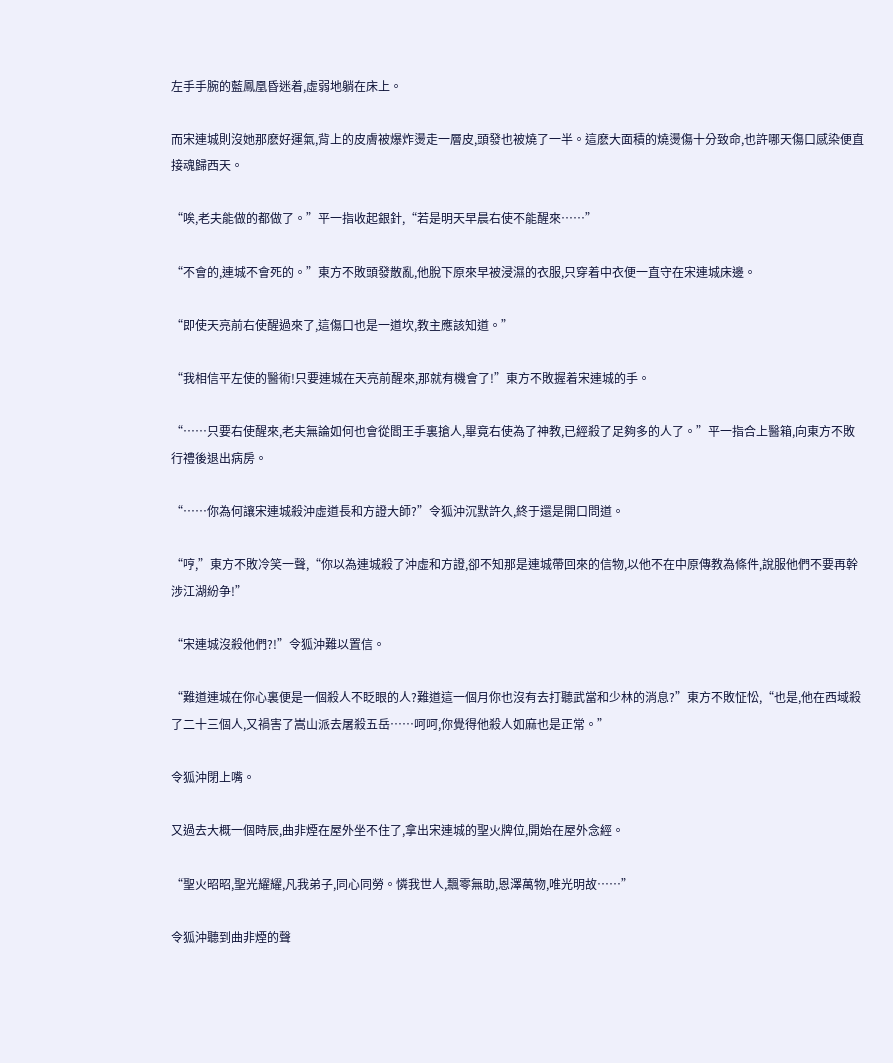左手手腕的藍鳳凰昏迷着,虛弱地躺在床上。

而宋連城則沒她那麽好運氣,背上的皮膚被爆炸燙走一層皮,頭發也被燒了一半。這麽大面積的燒燙傷十分致命,也許哪天傷口感染便直接魂歸西天。

“唉,老夫能做的都做了。”平一指收起銀針,“若是明天早晨右使不能醒來……”

“不會的,連城不會死的。”東方不敗頭發散亂,他脫下原來早被浸濕的衣服,只穿着中衣便一直守在宋連城床邊。

“即使天亮前右使醒過來了,這傷口也是一道坎,教主應該知道。”

“我相信平左使的醫術!只要連城在天亮前醒來,那就有機會了!”東方不敗握着宋連城的手。

“……只要右使醒來,老夫無論如何也會從閻王手裏搶人,畢竟右使為了神教,已經殺了足夠多的人了。”平一指合上醫箱,向東方不敗行禮後退出病房。

“……你為何讓宋連城殺沖虛道長和方證大師?”令狐沖沉默許久,終于還是開口問道。

“哼,”東方不敗冷笑一聲,“你以為連城殺了沖虛和方證,卻不知那是連城帶回來的信物,以他不在中原傳教為條件,說服他們不要再幹涉江湖紛争!”

“宋連城沒殺他們?!”令狐沖難以置信。

“難道連城在你心裏便是一個殺人不眨眼的人?難道這一個月你也沒有去打聽武當和少林的消息?”東方不敗怔忪,“也是,他在西域殺了二十三個人,又禍害了嵩山派去屠殺五岳……呵呵,你覺得他殺人如麻也是正常。”

令狐沖閉上嘴。

又過去大概一個時辰,曲非煙在屋外坐不住了,拿出宋連城的聖火牌位,開始在屋外念經。

“聖火昭昭,聖光耀耀,凡我弟子,同心同勞。憐我世人,飄零無助,恩澤萬物,唯光明故……”

令狐沖聽到曲非煙的聲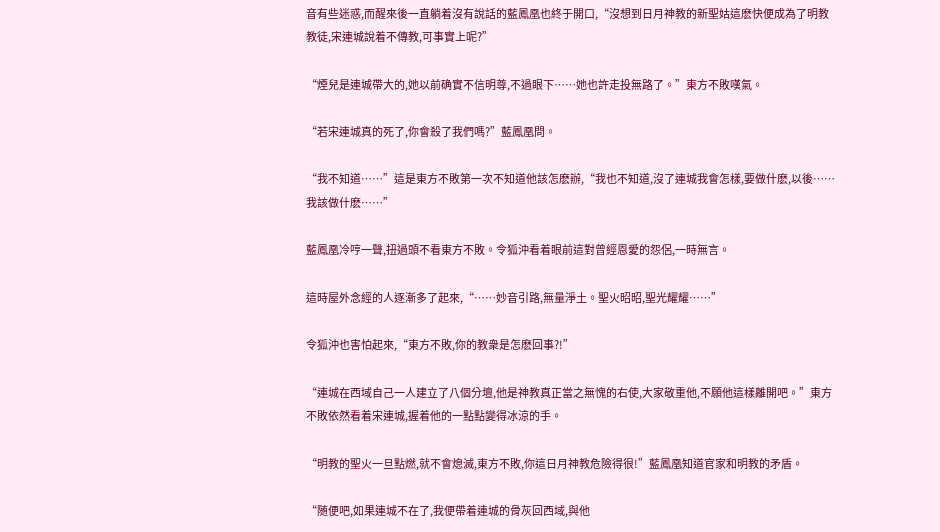音有些迷惑,而醒來後一直躺着沒有說話的藍鳳凰也終于開口,“沒想到日月神教的新聖姑這麽快便成為了明教教徒,宋連城說着不傳教,可事實上呢?”

“煙兒是連城帶大的,她以前确實不信明尊,不過眼下……她也許走投無路了。”東方不敗嘆氣。

“若宋連城真的死了,你會殺了我們嗎?”藍鳳凰問。

“我不知道……”這是東方不敗第一次不知道他該怎麽辦,“我也不知道,沒了連城我會怎樣,要做什麽,以後……我該做什麽……”

藍鳳凰冷哼一聲,扭過頭不看東方不敗。令狐沖看着眼前這對曾經恩愛的怨侶,一時無言。

這時屋外念經的人逐漸多了起來,“……妙音引路,無量淨土。聖火昭昭,聖光耀耀……”

令狐沖也害怕起來,“東方不敗,你的教衆是怎麽回事?!”

“連城在西域自己一人建立了八個分壇,他是神教真正當之無愧的右使,大家敬重他,不願他這樣離開吧。”東方不敗依然看着宋連城,握着他的一點點變得冰涼的手。

“明教的聖火一旦點燃,就不會熄滅,東方不敗,你這日月神教危險得很!”藍鳳凰知道官家和明教的矛盾。

“随便吧,如果連城不在了,我便帶着連城的骨灰回西域,與他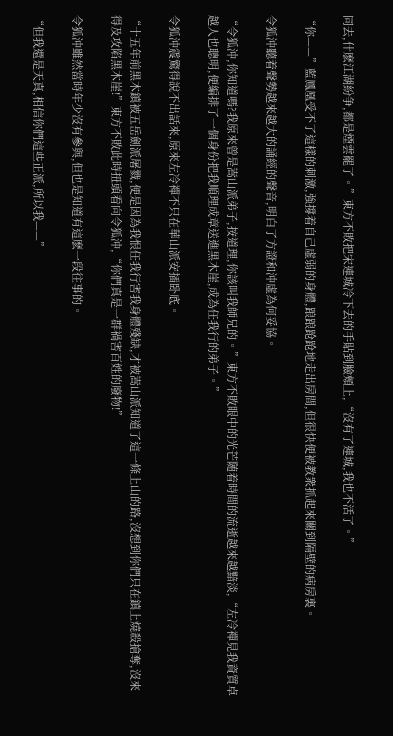同去,什麽江湖紛争,都是煙雲罷了。”東方不敗把宋連城冷下去的手貼到臉頰上,“沒有了連城,我也不活了。”

“你——”藍鳳凰受不了這樣的刺激,強撐着自己虛弱的身體,踉踉跄跄地走出房間,但很快便被教衆抓起來關到隔壁的病房裏。

令狐沖聽着聲勢越來越大的誦經的聲音,明白了方證和沖虛為何妥協。

“令狐沖,你知道嗎?我原來曾是嵩山派弟子,按道理,你該叫我師兄的。”東方不敗眼中的光芒随着時間的流逝越來越黯淡,“左冷禪見我資質卓越人也聰明,便編排了一個身份把我順理成章送進黑木崖,成為任我行的弟子。”

令狐沖震驚得說不出話來,原來左冷禪不只在華山派安插卧底。

“十五年前黑木鎮被五岳劍派屠戮,便是因為我恨任我行害我身體殘缺,才被嵩山派知道了這一條上山的路,沒想到你們只在鎮上燒殺搶奪,沒來得及攻陷黑木崖!”東方不敗此時扭頭看向令狐沖,“你們真是一群禍害百姓的廢物!”

令狐沖雖然當時年少沒有參與,但也是知道有這麽一段往事的。

“但我還是天真,相信你們這些正派,所以我——”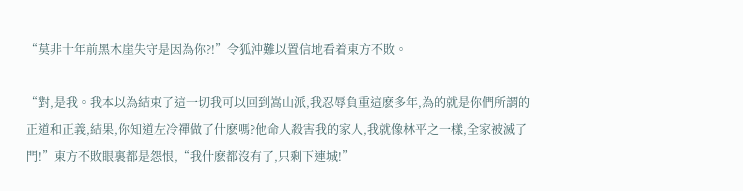“莫非十年前黑木崖失守是因為你?!”令狐沖難以置信地看着東方不敗。

“對,是我。我本以為結束了這一切我可以回到嵩山派,我忍辱負重這麽多年,為的就是你們所謂的正道和正義,結果,你知道左冷禪做了什麽嗎?他命人殺害我的家人,我就像林平之一樣,全家被滅了門!”東方不敗眼裏都是怨恨,“我什麽都沒有了,只剩下連城!”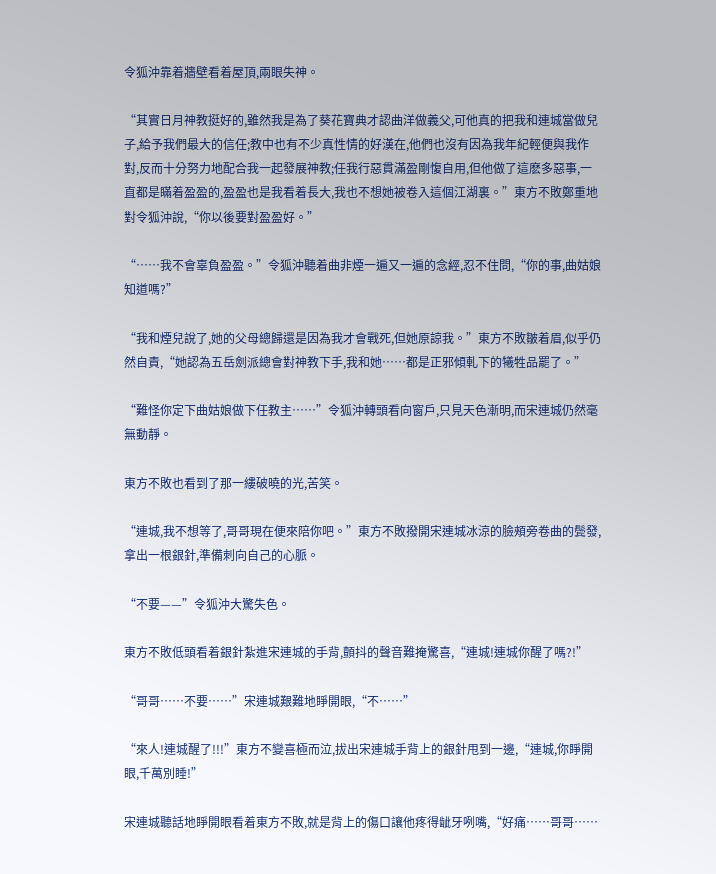令狐沖靠着牆壁看着屋頂,兩眼失神。

“其實日月神教挺好的,雖然我是為了葵花寶典才認曲洋做義父,可他真的把我和連城當做兒子,給予我們最大的信任;教中也有不少真性情的好漢在,他們也沒有因為我年紀輕便與我作對,反而十分努力地配合我一起發展神教;任我行惡貫滿盈剛愎自用,但他做了這麽多惡事,一直都是瞞着盈盈的,盈盈也是我看着長大,我也不想她被卷入這個江湖裏。”東方不敗鄭重地對令狐沖說,“你以後要對盈盈好。”

“……我不會辜負盈盈。”令狐沖聽着曲非煙一遍又一遍的念經,忍不住問,“你的事,曲姑娘知道嗎?”

“我和煙兒說了,她的父母總歸還是因為我才會戰死,但她原諒我。”東方不敗皺着眉,似乎仍然自責,“她認為五岳劍派總會對神教下手,我和她……都是正邪傾軋下的犧牲品罷了。”

“難怪你定下曲姑娘做下任教主……”令狐沖轉頭看向窗戶,只見天色漸明,而宋連城仍然毫無動靜。

東方不敗也看到了那一縷破曉的光,苦笑。

“連城,我不想等了,哥哥現在便來陪你吧。”東方不敗撥開宋連城冰涼的臉頰旁卷曲的鬓發,拿出一根銀針,準備刺向自己的心脈。

“不要——”令狐沖大驚失色。

東方不敗低頭看着銀針紮進宋連城的手背,顫抖的聲音難掩驚喜,“連城!連城你醒了嗎?!”

“哥哥……不要……”宋連城艱難地睜開眼,“不……”

“來人!連城醒了!!!”東方不變喜極而泣,拔出宋連城手背上的銀針甩到一邊,“連城,你睜開眼,千萬別睡!”

宋連城聽話地睜開眼看着東方不敗,就是背上的傷口讓他疼得龇牙咧嘴,“好痛……哥哥……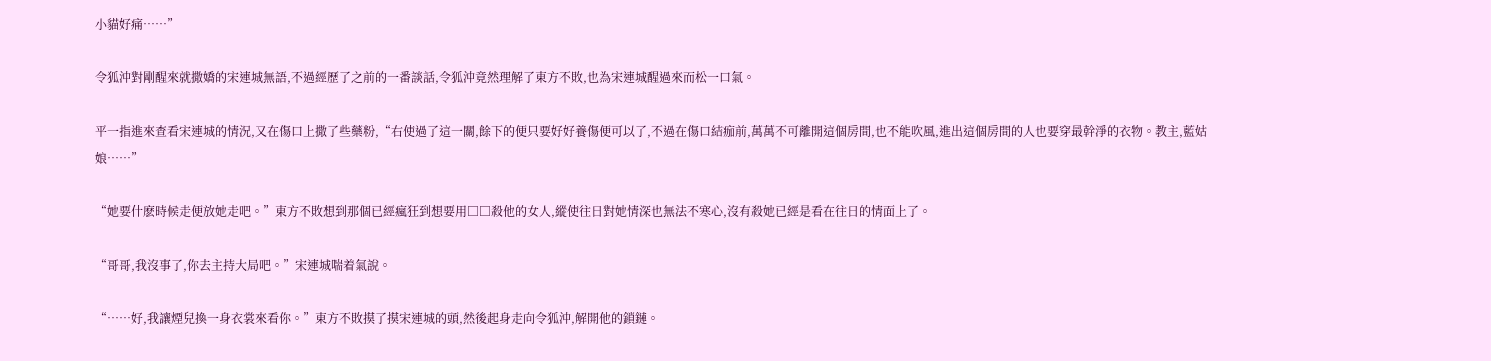小貓好痛……”

令狐沖對剛醒來就撒嬌的宋連城無語,不過經歷了之前的一番談話,令狐沖竟然理解了東方不敗,也為宋連城醒過來而松一口氣。

平一指進來查看宋連城的情況,又在傷口上撒了些藥粉,“右使過了這一關,餘下的便只要好好養傷便可以了,不過在傷口結痂前,萬萬不可離開這個房間,也不能吹風,進出這個房間的人也要穿最幹淨的衣物。教主,藍姑娘……”

“她要什麽時候走便放她走吧。”東方不敗想到那個已經瘋狂到想要用□□殺他的女人,縱使往日對她情深也無法不寒心,沒有殺她已經是看在往日的情面上了。

“哥哥,我沒事了,你去主持大局吧。”宋連城喘着氣說。

“……好,我讓煙兒換一身衣裳來看你。”東方不敗摸了摸宋連城的頭,然後起身走向令狐沖,解開他的鎖鏈。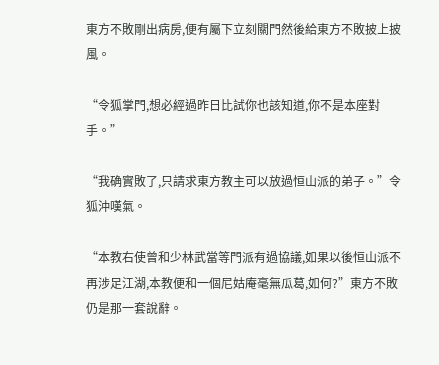東方不敗剛出病房,便有屬下立刻關門然後給東方不敗披上披風。

“令狐掌門,想必經過昨日比試你也該知道,你不是本座對手。”

“我确實敗了,只請求東方教主可以放過恒山派的弟子。”令狐沖嘆氣。

“本教右使曾和少林武當等門派有過協議,如果以後恒山派不再涉足江湖,本教便和一個尼姑庵毫無瓜葛,如何?”東方不敗仍是那一套說辭。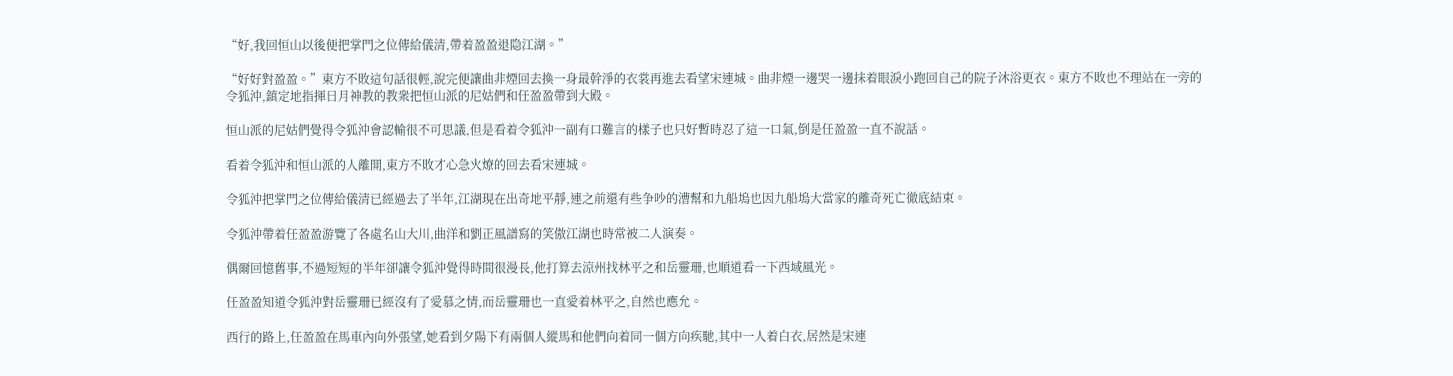“好,我回恒山以後便把掌門之位傳給儀清,帶着盈盈退隐江湖。”

“好好對盈盈。”東方不敗這句話很輕,說完便讓曲非煙回去換一身最幹淨的衣裳再進去看望宋連城。曲非煙一邊哭一邊抹着眼淚小跑回自己的院子沐浴更衣。東方不敗也不理站在一旁的令狐沖,鎮定地指揮日月神教的教衆把恒山派的尼姑們和任盈盈帶到大殿。

恒山派的尼姑們覺得令狐沖會認輸很不可思議,但是看着令狐沖一副有口難言的樣子也只好暫時忍了這一口氣,倒是任盈盈一直不說話。

看着令狐沖和恒山派的人離開,東方不敗才心急火燎的回去看宋連城。

令狐沖把掌門之位傳給儀清已經過去了半年,江湖現在出奇地平靜,連之前還有些争吵的漕幫和九船塢也因九船塢大當家的離奇死亡徹底結束。

令狐沖帶着任盈盈游覽了各處名山大川,曲洋和劉正風譜寫的笑傲江湖也時常被二人演奏。

偶爾回憶舊事,不過短短的半年卻讓令狐沖覺得時間很漫長,他打算去涼州找林平之和岳靈珊,也順道看一下西域風光。

任盈盈知道令狐沖對岳靈珊已經沒有了愛慕之情,而岳靈珊也一直愛着林平之,自然也應允。

西行的路上,任盈盈在馬車內向外張望,她看到夕陽下有兩個人縱馬和他們向着同一個方向疾馳,其中一人着白衣,居然是宋連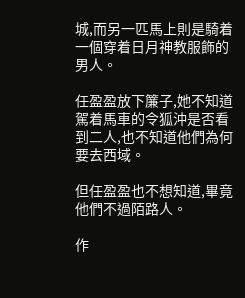城,而另一匹馬上則是騎着一個穿着日月神教服飾的男人。

任盈盈放下簾子,她不知道駕着馬車的令狐沖是否看到二人,也不知道他們為何要去西域。

但任盈盈也不想知道,畢竟他們不過陌路人。

作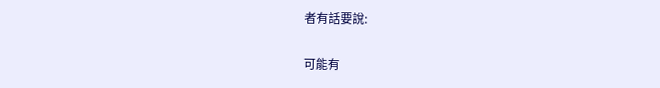者有話要說:

可能有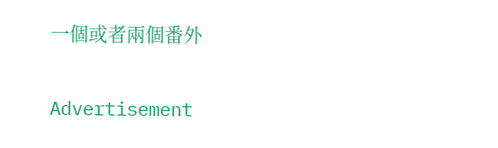一個或者兩個番外

Advertisement